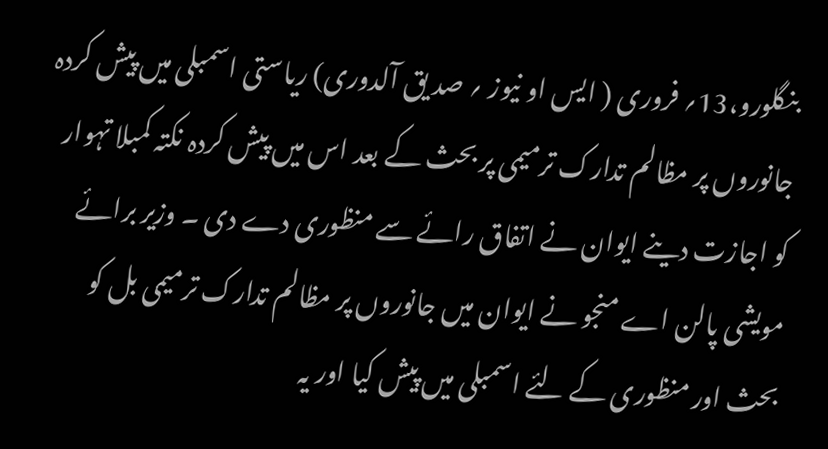بنگلورو،13؍ فروری ( ایس او نیوز ؍ صد یق آلدوری) ریاستی اسمبلی میں پیش کردہ جانوروں پر مظالم تدارک ترمیمی پر بحث کے بعد اس میں پیش کردہ نکتہ کمبلا تہوار کو اجازت دینے ایوان نے اتفاق رائے سے منظوری دے دی ۔ وزیر برائے مویشی پالن اے منجو نے ایوان میں جانوروں پر مظالم تدارک ترمیمی بل کو بحث اور منظوری کے لئے اسمبلی میں پیش کیا اور یہ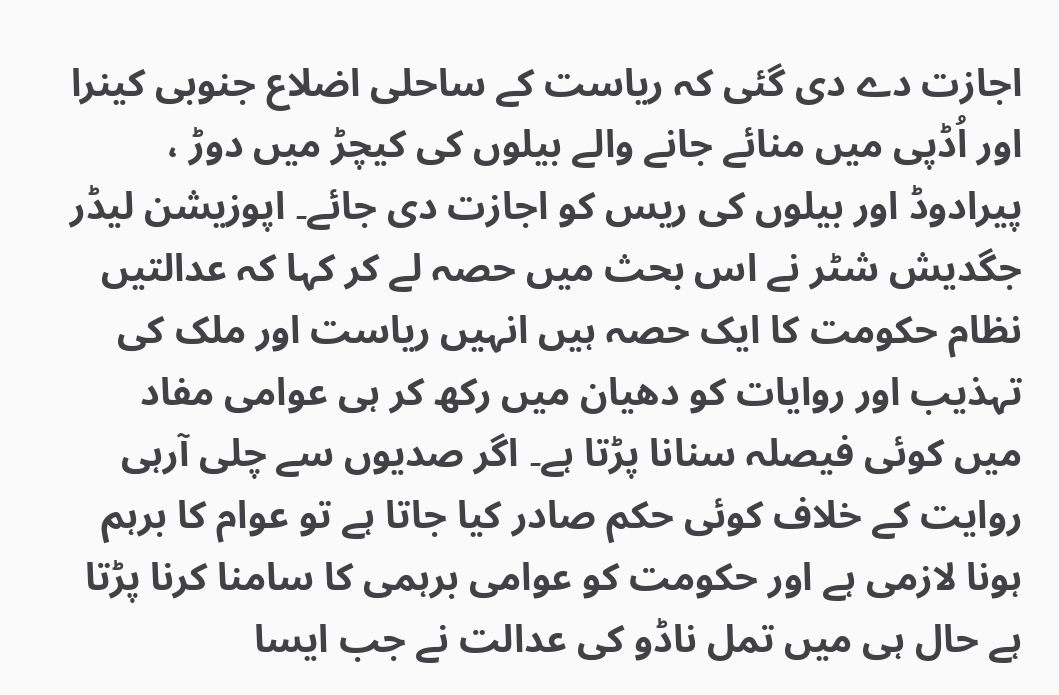اجازت دے دی گئی کہ ریاست کے ساحلی اضلاع جنوبی کینرا اور اُڈپی میں منائے جانے والے بیلوں کی کیچڑ میں دوڑ ، پیرادوڈ اور بیلوں کی ریس کو اجازت دی جائے۔ اپوزیشن لیڈر جگدیش شٹر نے اس بحث میں حصہ لے کر کہا کہ عدالتیں نظام حکومت کا ایک حصہ ہیں انہیں ریاست اور ملک کی تہذیب اور روایات کو دھیان میں رکھ کر ہی عوامی مفاد میں کوئی فیصلہ سنانا پڑتا ہے۔ اگر صدیوں سے چلی آرہی روایت کے خلاف کوئی حکم صادر کیا جاتا ہے تو عوام کا برہم ہونا لازمی ہے اور حکومت کو عوامی برہمی کا سامنا کرنا پڑتا ہے حال ہی میں تمل ناڈو کی عدالت نے جب ایسا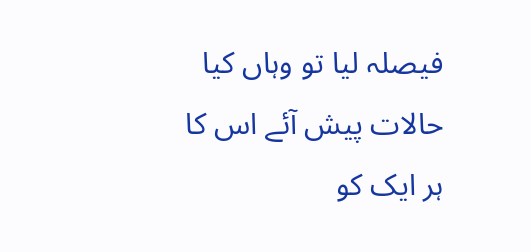فیصلہ لیا تو وہاں کیا حالات پیش آئے اس کا ہر ایک کو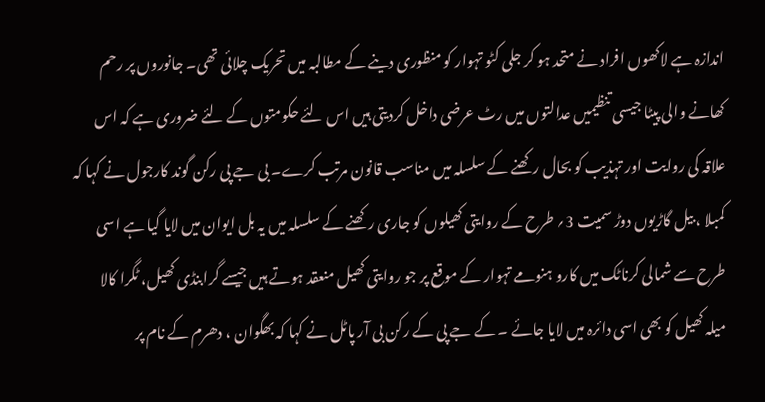اندازہ ہے لاکھوں افراد نے متحد ہو کر جلی کٹو تہوار کو منظوری دینے کے مطالبہ میں تحریک چلائی تھی۔ جانوروں پر رحم کھانے والی پیٹا جیسی تنظیمیں عدالتوں میں رٹ عرضی داخل کردیتی ہیں اس لئے حکومتوں کے لئے ضروری ہے کہ اس علاقہ کی روایت اور تہذیب کو بحال رکھنے کے سلسلہ میں مناسب قانون مرتب کرے۔ بی جے پی رکن گوند کارجول نے کہا کہ کمبلا ، بیل گاڑیوں دوڑ سمیت 3؍ طرح کے روایتی کھیلوں کو جاری رکھنے کے سلسلہ میں یہ بل ایوان میں لایا گیا ہے اسی طرح سے شمالی کرناٹک میں کارو ہنومے تہوار کے موقع پر جو روایتی کھیل منعقد ہوتے ہیں جیسے گرابنڈی کھیل، ٹگرا کالا میلہ کھیل کو بھی اسی دائرہ میں لایا جائے ۔ کے جے پی کے رکن بی آر پاٹل نے کہا کہ بھگوان ، دھرم کے نام پر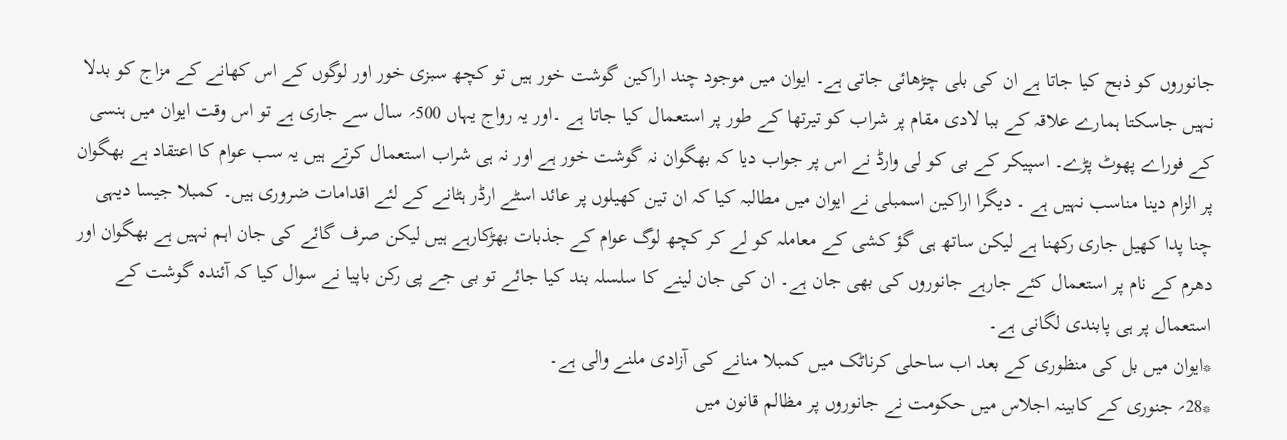جانوروں کو ذبح کیا جاتا ہے ان کی بلی چڑھائی جاتی ہے۔ ایوان میں موجود چند اراکین گوشت خور ہیں تو کچھ سبزی خور اور لوگوں کے اس کھانے کے مزاج کو بدلا نہیں جاسکتا ہمارے علاقہ کے ببا لادی مقام پر شراب کو تیرتھا کے طور پر استعمال کیا جاتا ہے ۔اور یہ رواج یہاں 500؍ سال سے جاری ہے تو اس وقت ایوان میں ہنسی کے فوراے پھوٹ پڑے۔ اسپیکر کے بی کو لی وارڈ نے اس پر جواب دیا کہ بھگوان نہ گوشت خور ہے اور نہ ہی شراب استعمال کرتے ہیں یہ سب عوام کا اعتقاد ہے بھگوان پر الزام دینا مناسب نہیں ہے ۔ دیگرا اراکین اسمبلی نے ایوان میں مطالبہ کیا کہ ان تین کھیلوں پر عائد اسٹے ارڈر ہٹانے کے لئے اقدامات ضروری ہیں۔ کمبلا جیسا دیہی چنا پدا کھیل جاری رکھنا ہے لیکن ساتھ ہی گؤ کشی کے معاملہ کو لے کر کچھ لوگ عوام کے جذبات بھڑکارہے ہیں لیکن صرف گائے کی جان اہم نہیں ہے بھگوان اور دھرم کے نام پر استعمال کئے جارہے جانوروں کی بھی جان ہے۔ ان کی جان لینے کا سلسلہ بند کیا جائے تو بی جے پی رکن باپیا نے سوال کیا کہ آئندہ گوشت کے استعمال پر ہی پابندی لگانی ہے۔
*ایوان میں بل کی منظوری کے بعد اب ساحلی کرناٹک میں کمبلا منانے کی آزادی ملنے والی ہے۔
*28؍ جنوری کے کابینہ اجلاس میں حکومت نے جانوروں پر مظالم قانون میں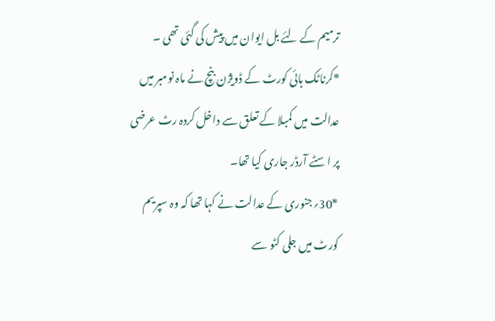ترمیم کے لئے بل ایوان میں پیش کی گئی تھی ۔
*کرناٹک ہائی کورٹ کے ڈویژن بنچ نے ماہ نومبر میں عدالت میں کمبلا کے تعلق سے داخل کردہ رٹ عرضی پر اسٹے آرڈر جاری کیا تھا۔
*30؍جنوری کے عدالت نے کہا تھا کہ وہ سپریم کورٹ میں جلی کٹو سے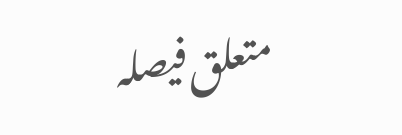متعلق فیصلہ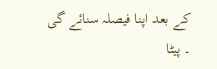کے بعد اپنا فیصلہ سنائے گی ۔ پیٹا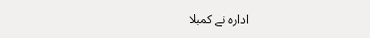ادارہ نے کمبلا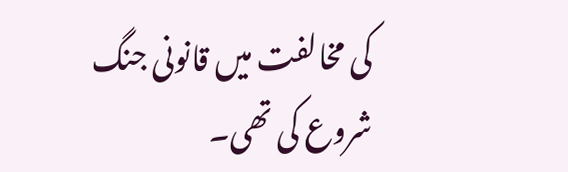کی مخالفت میں قانونی جنگ شروع کی تھی۔